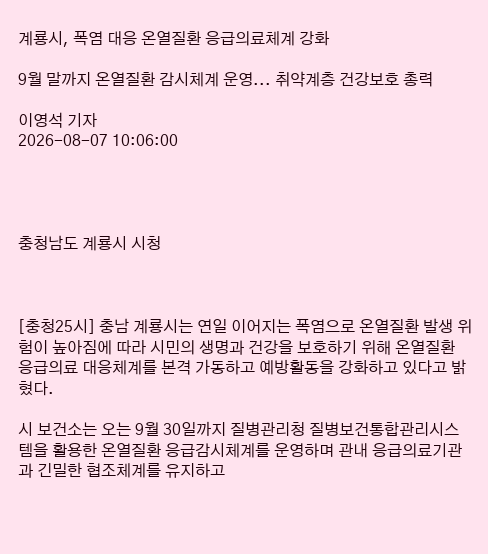계룡시, 폭염 대응 온열질환 응급의료체계 강화

9월 말까지 온열질환 감시체계 운영... 취약계층 건강보호 총력

이영석 기자
2026-08-07 10:06:00




충청남도 계룡시 시청



[충청25시] 충남 계룡시는 연일 이어지는 폭염으로 온열질환 발생 위험이 높아짐에 따라 시민의 생명과 건강을 보호하기 위해 온열질환 응급의료 대응체계를 본격 가동하고 예방활동을 강화하고 있다고 밝혔다.

시 보건소는 오는 9월 30일까지 질병관리청 질병보건통합관리시스템을 활용한 온열질환 응급감시체계를 운영하며 관내 응급의료기관과 긴밀한 협조체계를 유지하고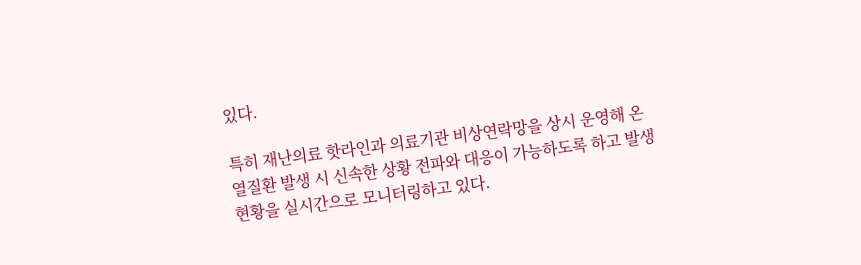있다.

특히 재난의료 핫라인과 의료기관 비상연락망을 상시 운영해 온열질환 발생 시 신속한 상황 전파와 대응이 가능하도록 하고 발생 현황을 실시간으로 모니터링하고 있다.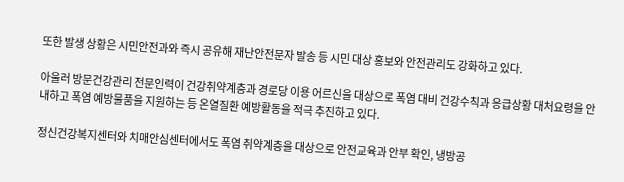또한 발생 상황은 시민안전과와 즉시 공유해 재난안전문자 발송 등 시민 대상 홍보와 안전관리도 강화하고 있다.

아울러 방문건강관리 전문인력이 건강취약계층과 경로당 이용 어르신을 대상으로 폭염 대비 건강수칙과 응급상황 대처요령을 안내하고 폭염 예방물품을 지원하는 등 온열질환 예방활동을 적극 추진하고 있다.

정신건강복지센터와 치매안심센터에서도 폭염 취약계층을 대상으로 안전교육과 안부 확인, 냉방공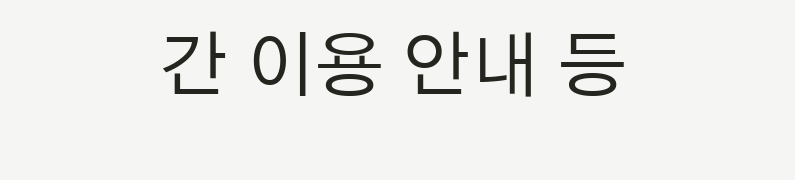간 이용 안내 등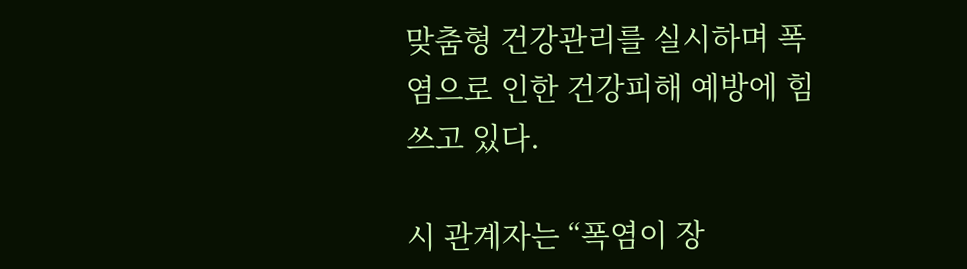맞춤형 건강관리를 실시하며 폭염으로 인한 건강피해 예방에 힘쓰고 있다.

시 관계자는 “폭염이 장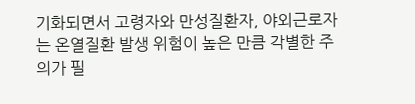기화되면서 고령자와 만성질환자, 야외근로자는 온열질환 발생 위험이 높은 만큼 각별한 주의가 필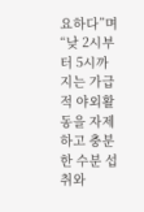요하다”며 “낮 2시부터 5시까지는 가급적 야외활동을 자제하고 충분한 수분 섭취와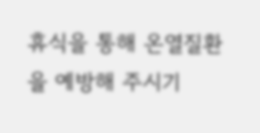휴식을 통해 온열질환을 예방해 주시기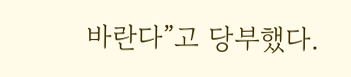바란다”고 당부했다.